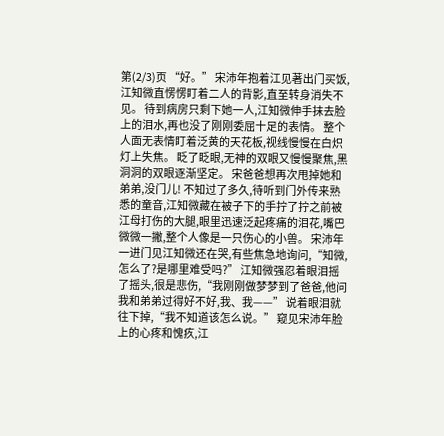第(2/3)页 “好。” 宋沛年抱着江见著出门买饭,江知微直愣愣盯着二人的背影,直至转身消失不见。 待到病房只剩下她一人,江知微伸手抹去脸上的泪水,再也没了刚刚委屈十足的表情。 整个人面无表情盯着泛黄的天花板,视线慢慢在白炽灯上失焦。 眨了眨眼,无神的双眼又慢慢聚焦,黑洞洞的双眼逐渐坚定。 宋爸爸想再次甩掉她和弟弟,没门儿! 不知过了多久,待听到门外传来熟悉的童音,江知微藏在被子下的手拧了拧之前被江母打伤的大腿,眼里迅速泛起疼痛的泪花,嘴巴微微一撇,整个人像是一只伤心的小兽。 宋沛年一进门见江知微还在哭,有些焦急地询问,“知微,怎么了?是哪里难受吗?” 江知微强忍着眼泪摇了摇头,很是悲伤,“我刚刚做梦梦到了爸爸,他问我和弟弟过得好不好,我、我——” 说着眼泪就往下掉,“我不知道该怎么说。” 窥见宋沛年脸上的心疼和愧疚,江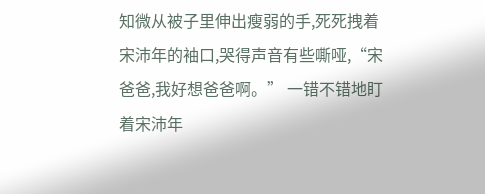知微从被子里伸出瘦弱的手,死死拽着宋沛年的袖口,哭得声音有些嘶哑,“宋爸爸,我好想爸爸啊。” 一错不错地盯着宋沛年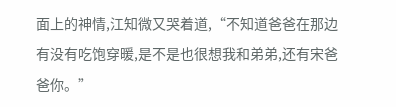面上的神情,江知微又哭着道,“不知道爸爸在那边有没有吃饱穿暖,是不是也很想我和弟弟,还有宋爸爸你。”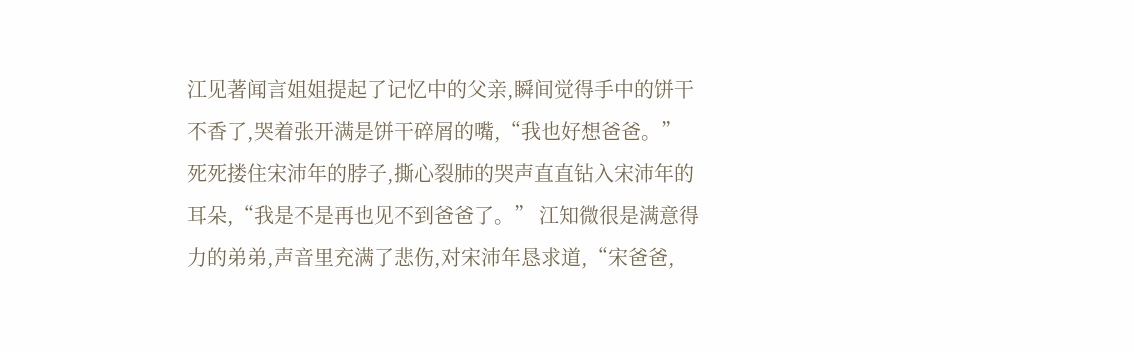江见著闻言姐姐提起了记忆中的父亲,瞬间觉得手中的饼干不香了,哭着张开满是饼干碎屑的嘴,“我也好想爸爸。” 死死搂住宋沛年的脖子,撕心裂肺的哭声直直钻入宋沛年的耳朵,“我是不是再也见不到爸爸了。” 江知微很是满意得力的弟弟,声音里充满了悲伤,对宋沛年恳求道,“宋爸爸,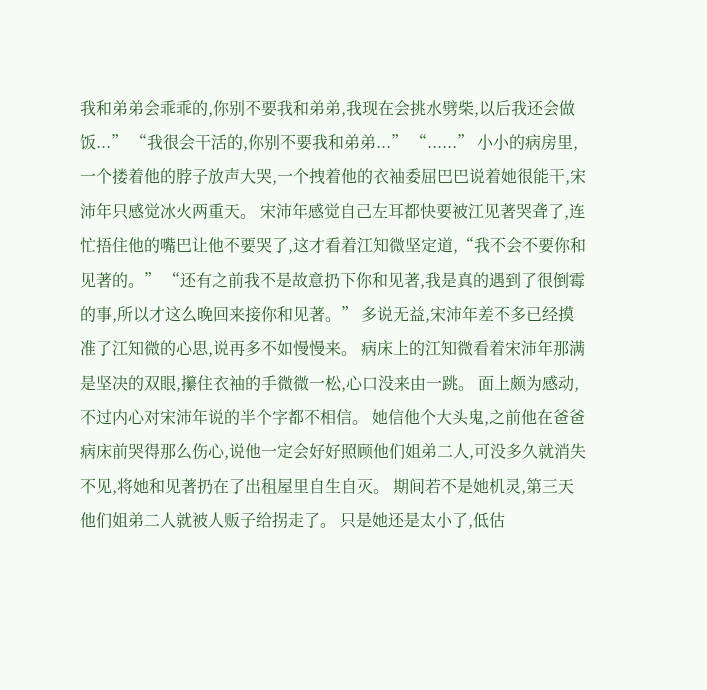我和弟弟会乖乖的,你别不要我和弟弟,我现在会挑水劈柴,以后我还会做饭...” “我很会干活的,你别不要我和弟弟...” “......” 小小的病房里,一个搂着他的脖子放声大哭,一个拽着他的衣袖委屈巴巴说着她很能干,宋沛年只感觉冰火两重天。 宋沛年感觉自己左耳都快要被江见著哭聋了,连忙捂住他的嘴巴让他不要哭了,这才看着江知微坚定道,“我不会不要你和见著的。” “还有之前我不是故意扔下你和见著,我是真的遇到了很倒霉的事,所以才这么晚回来接你和见著。” 多说无益,宋沛年差不多已经摸准了江知微的心思,说再多不如慢慢来。 病床上的江知微看着宋沛年那满是坚决的双眼,攥住衣袖的手微微一松,心口没来由一跳。 面上颇为感动,不过内心对宋沛年说的半个字都不相信。 她信他个大头鬼,之前他在爸爸病床前哭得那么伤心,说他一定会好好照顾他们姐弟二人,可没多久就消失不见,将她和见著扔在了出租屋里自生自灭。 期间若不是她机灵,第三天他们姐弟二人就被人贩子给拐走了。 只是她还是太小了,低估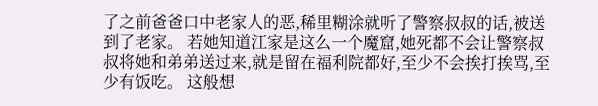了之前爸爸口中老家人的恶,稀里糊涂就听了警察叔叔的话,被送到了老家。 若她知道江家是这么一个魔窟,她死都不会让警察叔叔将她和弟弟送过来,就是留在福利院都好,至少不会挨打挨骂,至少有饭吃。 这般想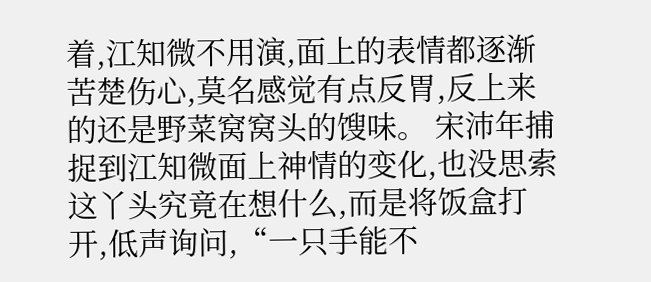着,江知微不用演,面上的表情都逐渐苦楚伤心,莫名感觉有点反胃,反上来的还是野菜窝窝头的馊味。 宋沛年捕捉到江知微面上神情的变化,也没思索这丫头究竟在想什么,而是将饭盒打开,低声询问,“一只手能不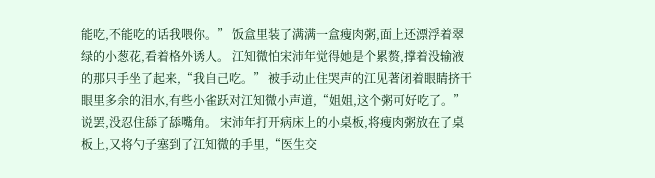能吃,不能吃的话我喂你。” 饭盒里装了满满一盒瘦肉粥,面上还漂浮着翠绿的小葱花,看着格外诱人。 江知微怕宋沛年觉得她是个累赘,撑着没输液的那只手坐了起来,“我自己吃。” 被手动止住哭声的江见著闭着眼睛挤干眼里多余的泪水,有些小雀跃对江知微小声道,“姐姐,这个粥可好吃了。” 说罢,没忍住舔了舔嘴角。 宋沛年打开病床上的小桌板,将瘦肉粥放在了桌板上,又将勺子塞到了江知微的手里,“医生交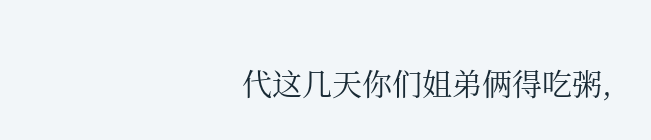代这几天你们姐弟俩得吃粥,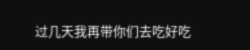过几天我再带你们去吃好吃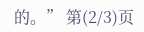的。” 第(2/3)页